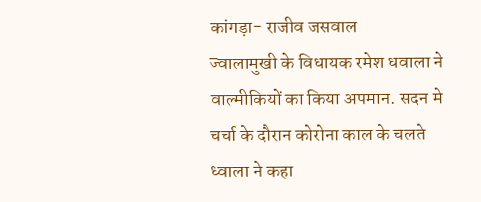कांगड़ा- राजीव जसवाल
ज्वालामुखी के विधायक रमेश धवाला ने वाल्मीकियों का किया अपमान. सदन मे चर्चा के दौरान कोरोना काल के चलते ध्वाला ने कहा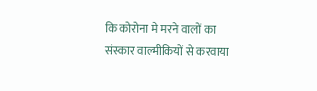कि कोरोना मे मरने वालों का संस्कार वाल्मीकियों से करवाया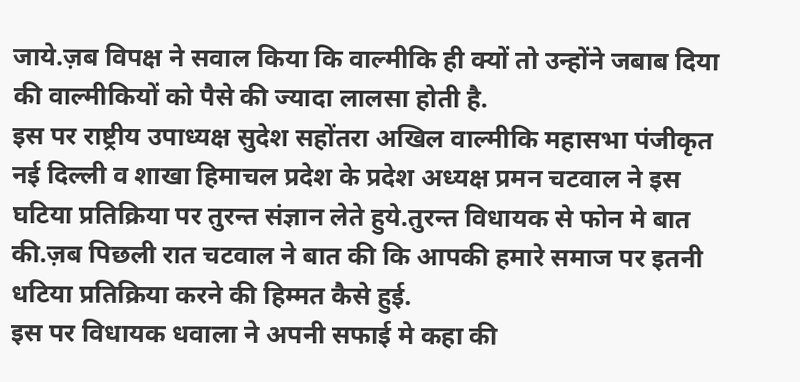जाये.ज़ब विपक्ष ने सवाल किया कि वाल्मीकि ही क्यों तो उन्होंने जबाब दिया की वाल्मीकियों को पैसे की ज्यादा लालसा होती है.
इस पर राष्ट्रीय उपाध्यक्ष सुदेश सहोंतरा अखिल वाल्मीकि महासभा पंजीकृत नई दिल्ली व शाखा हिमाचल प्रदेश के प्रदेश अध्यक्ष प्रमन चटवाल ने इस घटिया प्रतिक्रिया पर तुरन्त संज्ञान लेते हुये.तुरन्त विधायक से फोन मे बात की.ज़ब पिछली रात चटवाल ने बात की कि आपकी हमारे समाज पर इतनी धटिया प्रतिक्रिया करने की हिम्मत कैसे हुई.
इस पर विधायक धवाला ने अपनी सफाई मे कहा की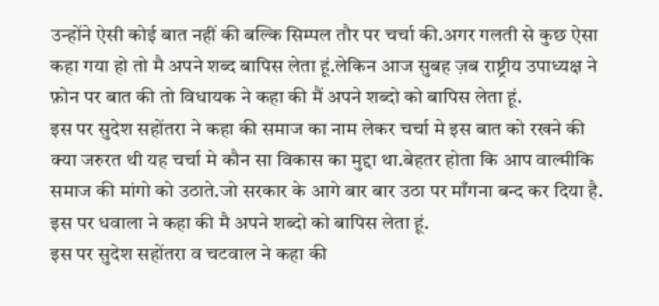उन्होंने ऐसी कोई बात नहीं की बल्कि सिम्पल तौर पर चर्चा की.अगर गलती से कुछ ऐसा कहा गया हो तो मै अपने शब्द बापिस लेता हूं.लेकिन आज सुबह ज़ब राष्ट्रीय उपाध्यक्ष ने फ़ोन पर बात की तो विधायक ने कहा की मैं अपने शब्दो को बापिस लेता हूं.
इस पर सुदेश सहोंतरा ने कहा की समाज का नाम लेकर चर्चा मे इस बात को रखने की क्या जरुरत थी यह चर्चा मे कौन सा विकास का मुद्दा था.बेहतर होता कि आप वाल्मीकि समाज की मांगो को उठाते.जो सरकार के आगे बार बार उठा पर माँगना बन्द कर दिया है. इस पर धवाला ने कहा की मै अपने शब्दो को बापिस लेता हूं.
इस पर सुदेश सहोंतरा व चटवाल ने कहा की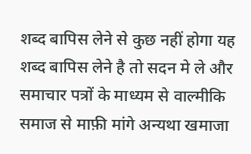शब्द बापिस लेने से कुछ नहीं होगा यह शब्द बापिस लेने है तो सदन मे ले और समाचार पत्रों के माध्यम से वाल्मीकि समाज से माफ़ी मांगे अन्यथा खमाजा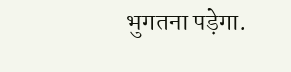भुगतना पड़ेगा.